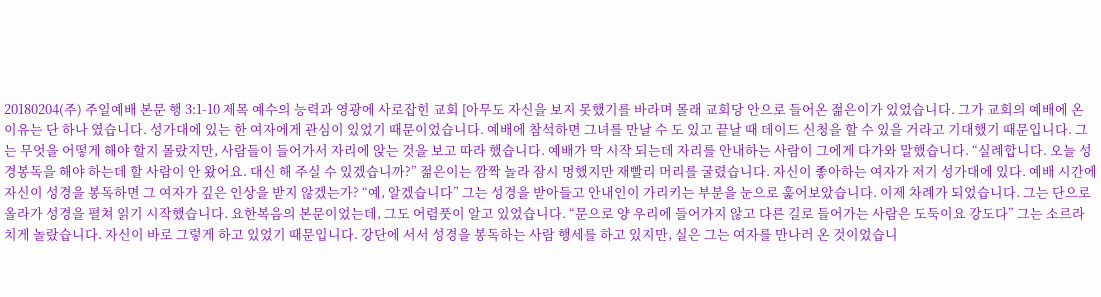20180204(주) 주일예배 본문 행 3:1-10 제목 예수의 능력과 영광에 사로잡힌 교회 [아무도 자신을 보지 못했기를 바라며 몰래 교회당 안으로 들어온 젊은이가 있었습니다. 그가 교회의 예배에 온 이유는 단 하나 였습니다. 성가대에 있는 한 여자에게 관심이 있었기 때문이었습니다. 예배에 참석하면 그녀를 만날 수 도 있고 끝날 때 데이드 신청을 할 수 있을 거라고 기대했기 때문입니다. 그는 무엇을 어떻게 해야 할지 몰랐지만, 사람들이 들어가서 자리에 앉는 것을 보고 따라 했습니다. 예배가 막 시작 되는데 자리를 안내하는 사람이 그에게 다가와 말했습니다. “실례합니다. 오늘 성경봉독을 해야 하는데 할 사람이 안 왔어요. 대신 해 주실 수 있겠습니까?” 젊은이는 깜짝 놀라 잠시 멍했지만 재빨리 머리를 굴렸습니다. 자신이 좋아하는 여자가 저기 성가대에 있다. 예배 시간에 자신이 성경을 봉독하면 그 여자가 깊은 인상을 받지 않겠는가? “예, 알겠습니다” 그는 성경을 받아들고 안내인이 가리키는 부분을 눈으로 훑어보았습니다. 이제 차례가 되었습니다. 그는 단으로 올라가 성경을 펼쳐 읽기 시작했습니다. 요한복음의 본문이었는데, 그도 어렴풋이 알고 있었습니다. “문으로 양 우리에 들어가지 않고 다른 길로 들어가는 사람은 도둑이요 강도다” 그는 소르라치게 놀랐습니다. 자신이 바로 그렇게 하고 있었기 때문입니다. 강단에 서서 성경을 봉독하는 사람 행세를 하고 있지만, 실은 그는 여자를 만나러 온 것이었습니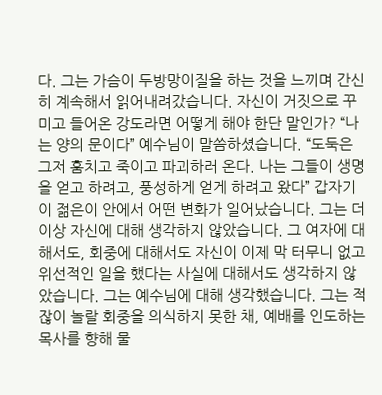다. 그는 가슴이 두방망이질을 하는 것을 느끼며 간신히 계속해서 읽어내려갔습니다. 자신이 거짓으로 꾸미고 들어온 강도라면 어떻게 해야 한단 말인가? “나는 양의 문이다” 예수님이 말씀하셨습니다. “도둑은 그저 훔치고 죽이고 파괴하러 온다. 나는 그들이 생명을 얻고 하려고, 풍성하게 얻게 하려고 왔다” 갑자기 이 젊은이 안에서 어떤 변화가 일어났습니다. 그는 더 이상 자신에 대해 생각하지 않았습니다. 그 여자에 대해서도, 회중에 대해서도 자신이 이제 막 터무니 없고 위선적인 일을 했다는 사실에 대해서도 생각하지 않았습니다. 그는 예수님에 대해 생각했습니다. 그는 적잖이 놀랄 회중을 의식하지 못한 채, 예배를 인도하는 목사를 향해 물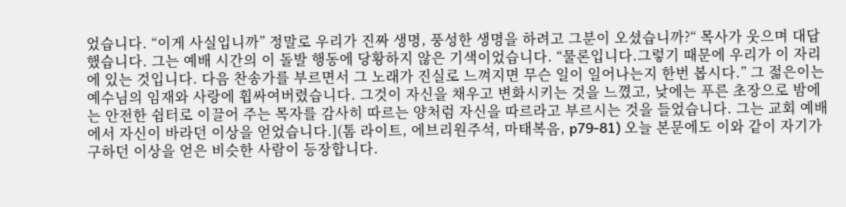었습니다. “이게 사실입니까” 정말로 우리가 진짜 생명, 풍성한 생명을 하려고 그분이 오셨습니까?“ 목사가 웃으며 대답했습니다. 그는 예배 시간의 이 돌발 행동에 당황하지 않은 기색이었습니다. “물론입니다.그렇기 때문에 우리가 이 자리에 있는 것입니다. 다음 찬송가를 부르면서 그 노래가 진실로 느껴지면 무슨 일이 일어나는지 한번 봅시다.” 그 젊은이는 예수님의 임재와 사랑에 휩싸여버렸습니다. 그것이 자신을 채우고 변화시키는 것을 느꼈고, 낮에는 푸른 초장으로 밤에는 안전한 쉼터로 이끌어 주는 목자를 감사히 따르는 양처럼 자신을 따르라고 부르시는 것을 들었습니다. 그는 교회 예배에서 자신이 바라던 이상을 얻었습니다.](톰 라이트, 에브리원주석, 마태복음, p79-81) 오늘 본문에도 이와 같이 자기가 구하던 이상을 얻은 비슷한 사람이 등장합니다.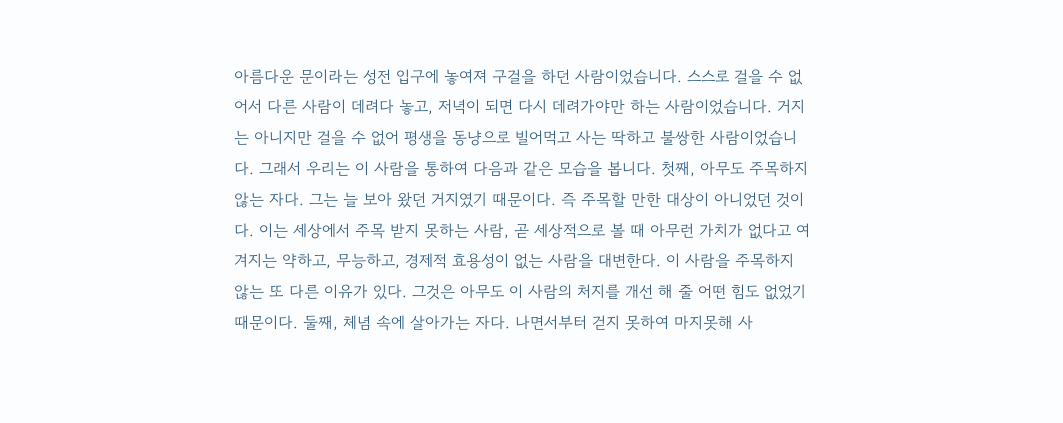아름다운 문이라는 성전 입구에 놓여져 구걸을 하던 사람이었습니다. 스스로 걸을 수 없어서 다른 사람이 데려다 놓고, 저녁이 되면 다시 데려가야만 하는 사람이었습니다. 거지는 아니지만 걸을 수 없어 평생을 동냥으로 빌어먹고 사는 딱하고 불쌍한 사람이었습니다. 그래서 우리는 이 사람을 통하여 다음과 같은 모습을 봅니다. 첫째, 아무도 주목하지 않는 자다. 그는 늘 보아 왔던 거지였기 때문이다. 즉 주목할 만한 대상이 아니었던 것이다. 이는 세상에서 주목 받지 못하는 사람, 곧 세상적으로 볼 때 아무런 가치가 없다고 여겨지는 약하고, 무능하고, 경제적 효용성이 없는 사람을 대변한다. 이 사람을 주목하지 않는 또 다른 이유가 있다. 그것은 아무도 이 사람의 처지를 개선 해 줄 어떤 힘도 없었기 때문이다. 둘째, 체념 속에 살아가는 자다. 나면서부터 걷지 못하여 마지못해 사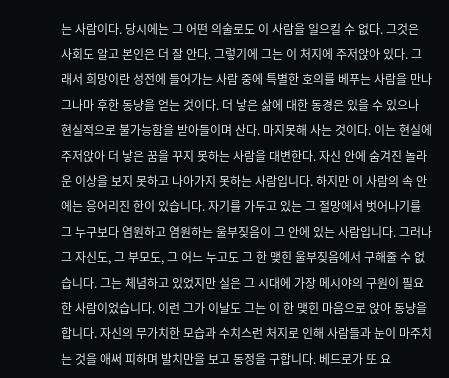는 사람이다. 당시에는 그 어떤 의술로도 이 사람을 일으킬 수 없다. 그것은 사회도 알고 본인은 더 잘 안다. 그렇기에 그는 이 처지에 주저앉아 있다. 그래서 희망이란 성전에 들어가는 사람 중에 특별한 호의를 베푸는 사람을 만나 그나마 후한 동냥을 얻는 것이다. 더 낳은 삶에 대한 동경은 있을 수 있으나 현실적으로 불가능함을 받아들이며 산다. 마지못해 사는 것이다. 이는 현실에 주저앉아 더 낳은 꿈을 꾸지 못하는 사람을 대변한다. 자신 안에 숨겨진 놀라운 이상을 보지 못하고 나아가지 못하는 사람입니다. 하지만 이 사람의 속 안에는 응어리진 한이 있습니다. 자기를 가두고 있는 그 절망에서 벗어나기를 그 누구보다 염원하고 염원하는 울부짖음이 그 안에 있는 사람입니다. 그러나 그 자신도, 그 부모도, 그 어느 누고도 그 한 맺힌 울부짖음에서 구해줄 수 없습니다. 그는 체념하고 있었지만 실은 그 시대에 가장 메시야의 구원이 필요한 사람이었습니다. 이런 그가 이날도 그는 이 한 맺힌 마음으로 앉아 동냥을 합니다. 자신의 무가치한 모습과 수치스런 처지로 인해 사람들과 눈이 마주치는 것을 애써 피하며 발치만을 보고 동정을 구합니다. 베드로가 또 요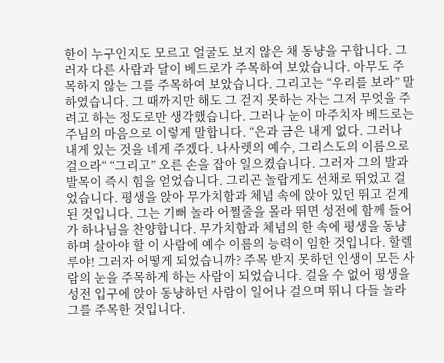한이 누구인지도 모르고 얼굴도 보지 않은 채 동냥을 구합니다. 그러자 다른 사람과 달이 베드로가 주목하여 보았습니다. 아무도 주목하지 않는 그를 주목하여 보았습니다. 그리고는 “우리를 보라” 말하였습니다. 그 때까지만 해도 그 걷지 못하는 자는 그저 무엇을 주려고 하는 정도로만 생각했습니다. 그러나 눈이 마주치자 베드로는 주님의 마음으로 이렇게 말합니다. “은과 금은 내게 없다. 그러나 내게 있는 것을 네게 주겠다. 나사렛의 예수, 그리스도의 이름으로 걸으라“ “그리고” 오른 손을 잡아 일으켰습니다. 그러자 그의 발과 발목이 즉시 힘을 얻었습니다. 그리곤 놀랍게도 선채로 뛰었고 걸었습니다. 평생을 앉아 무가치함과 체념 속에 앉아 있던 뛰고 걷게 된 것입니다. 그는 기뻐 놀라 어쩔줄을 몰라 뛰면 성전에 함께 들어가 하나님을 찬양합니다. 무가치함과 체념의 한 속에 평생을 동냥하며 살아야 할 이 사람에 예수 이름의 능력이 임한 것입니다. 할렐루야! 그러자 어떻게 되었습니까? 주목 받지 못하던 인생이 모든 사람의 눈을 주목하게 하는 사람이 되었습니다. 걸을 수 없어 평생을 성전 입구에 앉아 동냥하던 사람이 일어나 걸으며 뛰니 다들 놀라 그를 주목한 것입니다.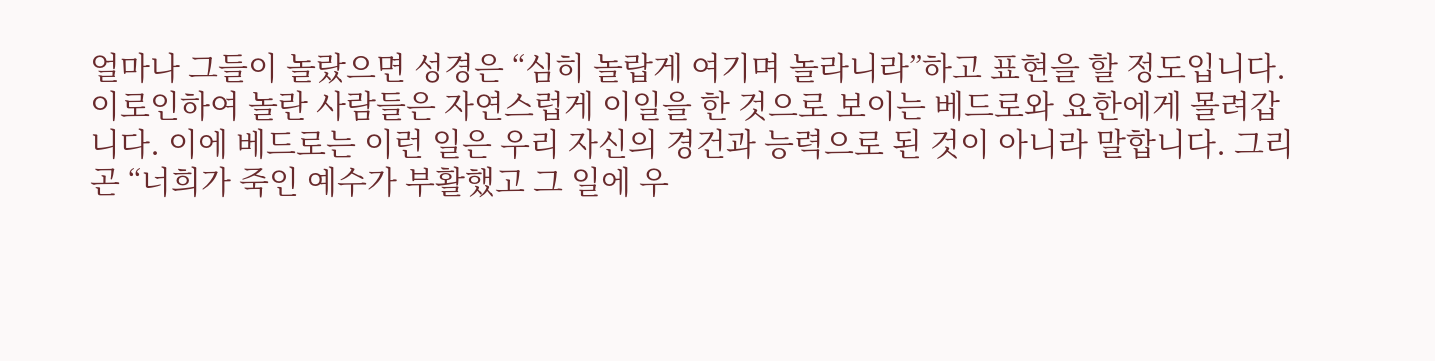얼마나 그들이 놀랐으면 성경은 “심히 놀랍게 여기며 놀라니라”하고 표현을 할 정도입니다. 이로인하여 놀란 사람들은 자연스럽게 이일을 한 것으로 보이는 베드로와 요한에게 몰려갑니다. 이에 베드로는 이런 일은 우리 자신의 경건과 능력으로 된 것이 아니라 말합니다. 그리곤 “너희가 죽인 예수가 부활했고 그 일에 우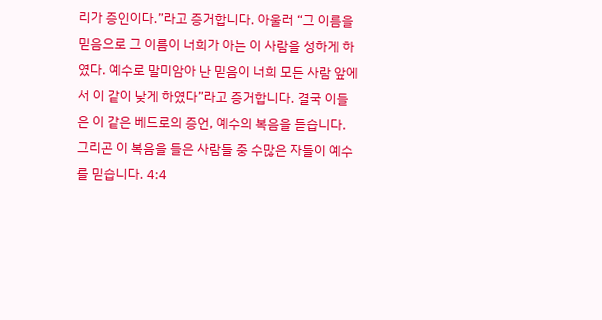리가 증인이다.”라고 증거합니다. 아울러 “그 이름을 믿음으로 그 이름이 너희가 아는 이 사람을 성하게 하였다. 예수로 말미암아 난 믿음이 너희 모든 사람 앞에서 이 같이 낮게 하였다”라고 증거합니다. 결국 이들은 이 같은 베드로의 증언, 예수의 복음을 듣습니다. 그리곤 이 복음을 들은 사람들 중 수많은 자들이 예수를 믿습니다. 4:4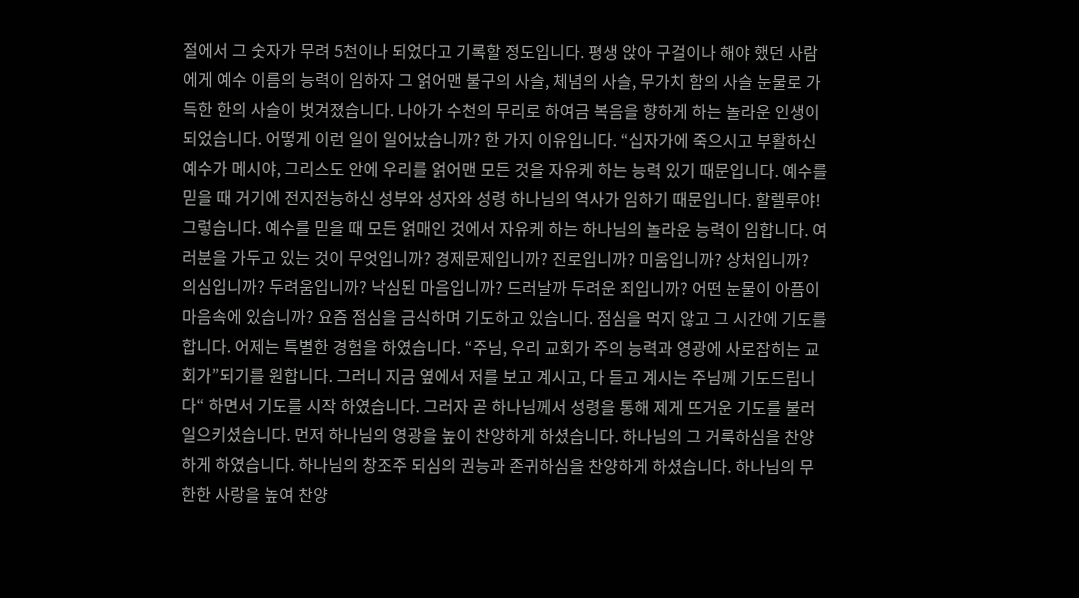절에서 그 숫자가 무려 5천이나 되었다고 기록할 정도입니다. 평생 앉아 구걸이나 해야 했던 사람에게 예수 이름의 능력이 임하자 그 얽어맨 불구의 사슬, 체념의 사슬, 무가치 함의 사슬 눈물로 가득한 한의 사슬이 벗겨졌습니다. 나아가 수천의 무리로 하여금 복음을 향하게 하는 놀라운 인생이 되었습니다. 어떻게 이런 일이 일어났습니까? 한 가지 이유입니다. “십자가에 죽으시고 부활하신 예수가 메시야, 그리스도 안에 우리를 얽어맨 모든 것을 자유케 하는 능력 있기 때문입니다. 예수를 믿을 때 거기에 전지전능하신 성부와 성자와 성령 하나님의 역사가 임하기 때문입니다. 할렐루야! 그렇습니다. 예수를 믿을 때 모든 얽매인 것에서 자유케 하는 하나님의 놀라운 능력이 임합니다. 여러분을 가두고 있는 것이 무엇입니까? 경제문제입니까? 진로입니까? 미움입니까? 상처입니까? 의심입니까? 두려움입니까? 낙심된 마음입니까? 드러날까 두려운 죄입니까? 어떤 눈물이 아픔이 마음속에 있습니까? 요즘 점심을 금식하며 기도하고 있습니다. 점심을 먹지 않고 그 시간에 기도를 합니다. 어제는 특별한 경험을 하였습니다. “주님, 우리 교회가 주의 능력과 영광에 사로잡히는 교회가”되기를 원합니다. 그러니 지금 옆에서 저를 보고 계시고, 다 듣고 계시는 주님께 기도드립니다“ 하면서 기도를 시작 하였습니다. 그러자 곧 하나님께서 성령을 통해 제게 뜨거운 기도를 불러일으키셨습니다. 먼저 하나님의 영광을 높이 찬양하게 하셨습니다. 하나님의 그 거룩하심을 찬양하게 하였습니다. 하나님의 창조주 되심의 권능과 존귀하심을 찬양하게 하셨습니다. 하나님의 무한한 사랑을 높여 찬양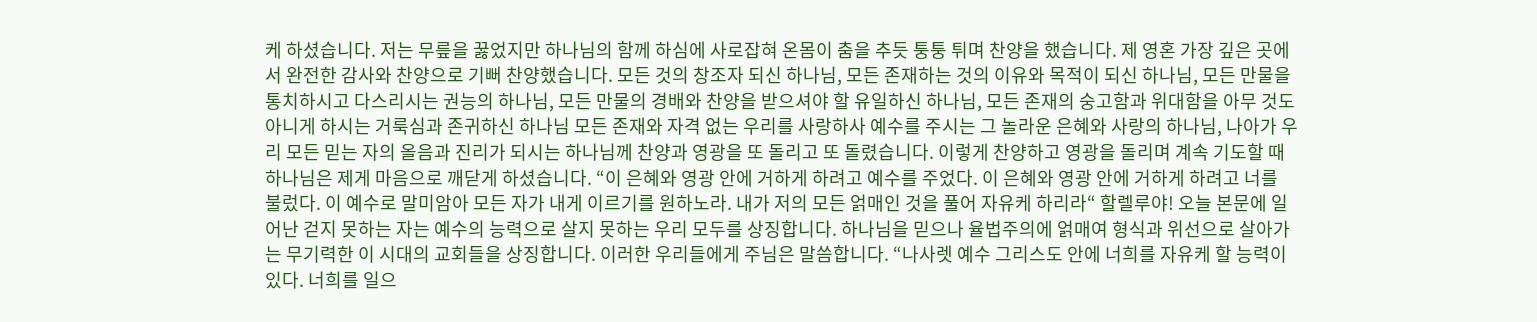케 하셨습니다. 저는 무릎을 꿇었지만 하나님의 함께 하심에 사로잡혀 온몸이 춤을 추듯 퉁퉁 튀며 찬양을 했습니다. 제 영혼 가장 깊은 곳에서 완전한 감사와 찬양으로 기뻐 찬양했습니다. 모든 것의 창조자 되신 하나님, 모든 존재하는 것의 이유와 목적이 되신 하나님, 모든 만물을 통치하시고 다스리시는 권능의 하나님, 모든 만물의 경배와 찬양을 받으셔야 할 유일하신 하나님, 모든 존재의 숭고함과 위대함을 아무 것도 아니게 하시는 거룩심과 존귀하신 하나님 모든 존재와 자격 없는 우리를 사랑하사 예수를 주시는 그 놀라운 은혜와 사랑의 하나님, 나아가 우리 모든 믿는 자의 올음과 진리가 되시는 하나님께 찬양과 영광을 또 돌리고 또 돌렸습니다. 이렇게 찬양하고 영광을 돌리며 계속 기도할 때 하나님은 제게 마음으로 깨닫게 하셨습니다. “이 은혜와 영광 안에 거하게 하려고 예수를 주었다. 이 은혜와 영광 안에 거하게 하려고 너를 불렀다. 이 예수로 말미암아 모든 자가 내게 이르기를 원하노라. 내가 저의 모든 얽매인 것을 풀어 자유케 하리라“ 할렐루야! 오늘 본문에 일어난 걷지 못하는 자는 예수의 능력으로 살지 못하는 우리 모두를 상징합니다. 하나님을 믿으나 율법주의에 얽매여 형식과 위선으로 살아가는 무기력한 이 시대의 교회들을 상징합니다. 이러한 우리들에게 주님은 말씀합니다. “나사렛 예수 그리스도 안에 너희를 자유케 할 능력이 있다. 너희를 일으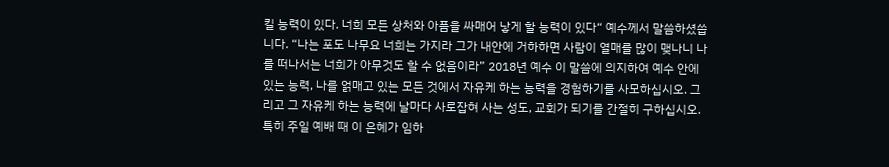킬 능력이 있다. 너희 모든 상처와 아픔을 싸매어 낳게 할 능력이 있다“ 예수께서 말씀하셨씁니다. “나는 포도 나무요 너희는 가지라 그가 내안에 거하하면 사람이 열매를 많이 맺나니 나를 떠나서는 너희가 아무것도 할 수 없음이라” 2018년 예수 이 말씀에 의지하여 예수 안에 있는 능력, 나를 얽매고 있는 모든 것에서 자유케 하는 능력을 경험하기를 사모하십시오. 그리고 그 자유케 하는 능력에 날마다 사로잡혀 사는 성도, 교회가 되기를 간절히 구하십시오. 특히 주일 예배 때 이 은혜가 임하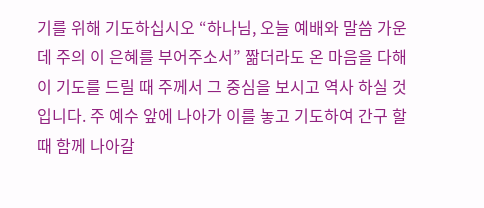기를 위해 기도하십시오 “하나님, 오늘 예배와 말씀 가운데 주의 이 은혜를 부어주소서” 짦더라도 온 마음을 다해 이 기도를 드릴 때 주께서 그 중심을 보시고 역사 하실 것입니다. 주 예수 앞에 나아가 이를 놓고 기도하여 간구 할 때 함께 나아갈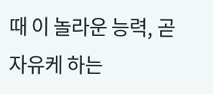때 이 놀라운 능력, 곧 자유케 하는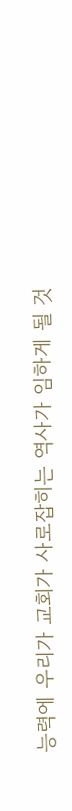능력에 우리가 교회가 사로잡히는 역사가 임하게 될 것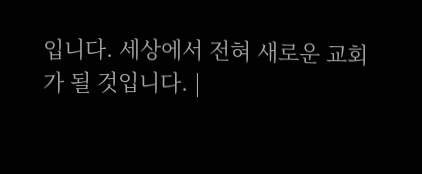입니다. 세상에서 전혀 새로운 교회가 될 것입니다. |